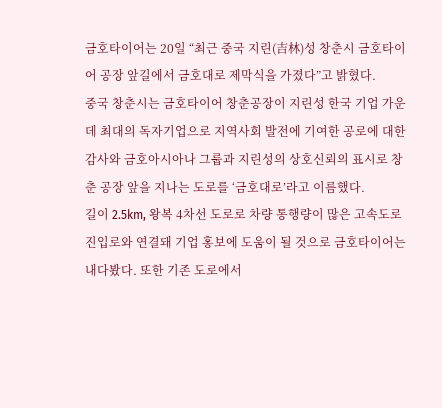금호타이어는 20일 “최근 중국 지린(吉林)성 창춘시 금호타이어 공장 앞길에서 금호대로 제막식을 가졌다”고 밝혔다.
중국 창춘시는 금호타이어 창춘공장이 지린성 한국 기업 가운데 최대의 독자기업으로 지역사회 발전에 기여한 공로에 대한 감사와 금호아시아나 그룹과 지린성의 상호신뢰의 표시로 창춘 공장 앞을 지나는 도로를 ‘금호대로’라고 이름했다.
길이 2.5km, 왕복 4차선 도로로 차량 통행량이 많은 고속도로 진입로와 연결돼 기업 홍보에 도움이 될 것으로 금호타이어는 내다봤다. 또한 기존 도로에서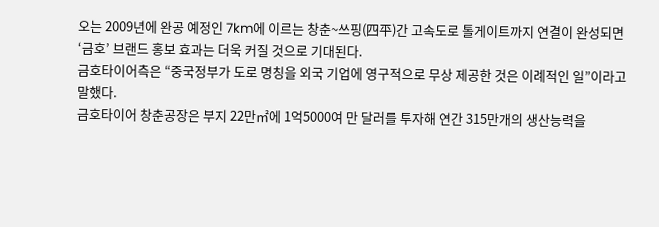오는 2009년에 완공 예정인 7km에 이르는 창춘~쓰핑(四平)간 고속도로 톨게이트까지 연결이 완성되면 ‘금호’ 브랜드 홍보 효과는 더욱 커질 것으로 기대된다.
금호타이어측은 “중국정부가 도로 명칭을 외국 기업에 영구적으로 무상 제공한 것은 이례적인 일”이라고 말했다.
금호타이어 창춘공장은 부지 22만㎡에 1억5000여 만 달러를 투자해 연간 315만개의 생산능력을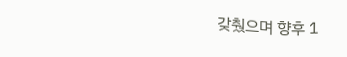갖췄으며 향후 1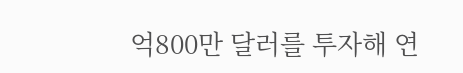억800만 달러를 투자해 연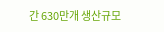간 630만개 생산규모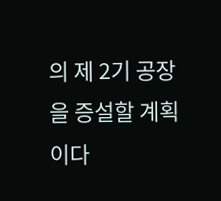의 제 2기 공장을 증설할 계획이다